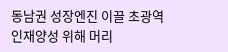동남권 성장엔진 이끌 초광역 인재양성 위해 머리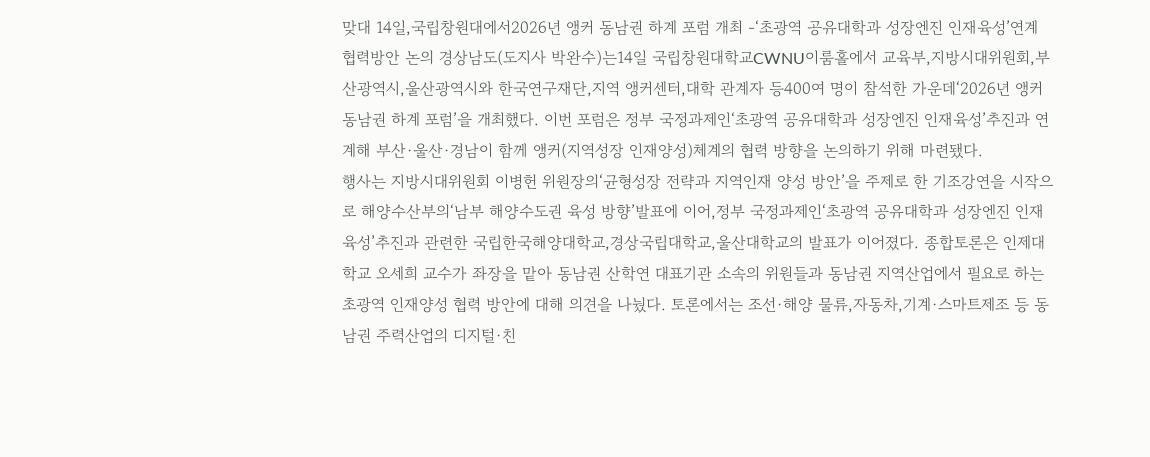맞대 14일,국립창원대에서2026년 앵커 동남권 하계 포럼 개최 -‘초광역 공유대학과 성장엔진 인재육성’연계 협력방안 논의 경상남도(도지사 박완수)는14일 국립창원대학교CWNU이룸홀에서 교육부,지방시대위원회,부산광역시,울산광역시와 한국연구재단,지역 앵커센터,대학 관계자 등400여 명이 참석한 가운데‘2026년 앵커 동남권 하계 포럼’을 개최했다. 이번 포럼은 정부 국정과제인‘초광역 공유대학과 성장엔진 인재육성’추진과 연계해 부산·울산·경남이 함께 앵커(지역성장 인재양성)체계의 협력 방향을 논의하기 위해 마련됐다.
행사는 지방시대위원회 이병헌 위원장의‘균형성장 전략과 지역인재 양성 방안’을 주제로 한 기조강연을 시작으로 해양수산부의‘남부 해양수도권 육성 방향’발표에 이어,정부 국정과제인‘초광역 공유대학과 성장엔진 인재육성’추진과 관련한 국립한국해양대학교,경상국립대학교,울산대학교의 발표가 이어졌다. 종합토론은 인제대학교 오세희 교수가 좌장을 맡아 동남권 산학연 대표기관 소속의 위원들과 동남권 지역산업에서 필요로 하는 초광역 인재양성 협력 방안에 대해 의견을 나눴다. 토론에서는 조선·해양 물류,자동차,기계·스마트제조 등 동남권 주력산업의 디지털·친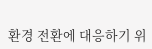환경 전환에 대응하기 위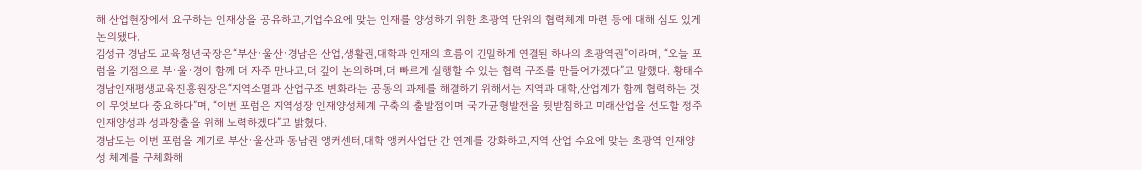해 산업현장에서 요구하는 인재상을 공유하고,기업수요에 맞는 인재를 양성하기 위한 초광역 단위의 협력체계 마련 등에 대해 심도 있게 논의됐다.
김성규 경남도 교육청년국장은“부산·울산·경남은 산업,생활권,대학과 인재의 흐름이 긴밀하게 연결된 하나의 초광역권”이라며, “오늘 포럼을 기점으로 부·울·경이 함께 더 자주 만나고,더 깊이 논의하며,더 빠르게 실행할 수 있는 협력 구조를 만들어가겠다”고 말했다. 황태수 경남인재평생교육진흥원장은“지역소멸과 산업구조 변화라는 공동의 과제를 해결하기 위해서는 지역과 대학,산업계가 함께 협력하는 것이 무엇보다 중요하다”며, “이번 포럼은 지역성장 인재양성체계 구축의 출발점이며 국가균형발전을 뒷받침하고 미래산업을 선도할 정주인재양성과 성과창출을 위해 노력하겠다”고 밝혔다.
경남도는 이번 포럼을 계기로 부산·울산과 동남권 앵커센터,대학 앵커사업단 간 연계를 강화하고,지역 산업 수요에 맞는 초광역 인재양성 체계를 구체화해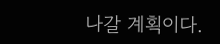나갈 계획이다.